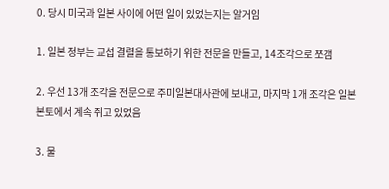0. 당시 미국과 일본 사이에 어떤 일이 있었는지는 알거임

1. 일본 정부는 교섭 결렬을 통보하기 위한 전문을 만들고, 14조각으로 쪼갬

2. 우선 13개 조각을 전문으로 주미일본대사관에 보내고, 마지막 1개 조각은 일본 본토에서 계속 쥐고 있었음

3. 물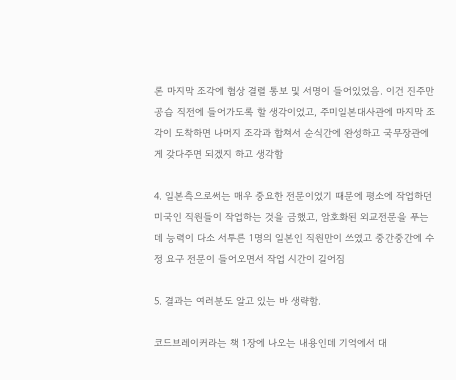론 마지막 조각에 협상 결렬 통보 및 서명이 들어있었음. 이건 진주만 공습 직전에 들어가도록 할 생각이었고, 주미일본대사관에 마지막 조각이 도착하면 나머지 조각과 합쳐서 순식간에 완성하고 국무장관에게 갖다주면 되겠지 하고 생각함

4. 일본측으로써는 매우 중요한 전문이었기 때문에 평소에 작업하던 미국인 직원들이 작업하는 것을 금했고, 암호화된 외교전문을 푸는 데 능력이 다소 서투른 1명의 일본인 직원만이 쓰였고 중간중간에 수정 요구 전문이 들어오면서 작업 시간이 길어짐

5. 결과는 여러분도 알고 있는 바 생략함.

코드브레이커라는 책 1장에 나오는 내용인데 기억에서 대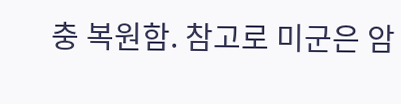충 복원함. 참고로 미군은 암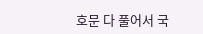호문 다 풀어서 국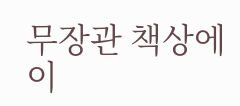무장관 책상에 이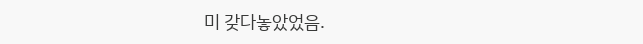미 갖다놓았었음.